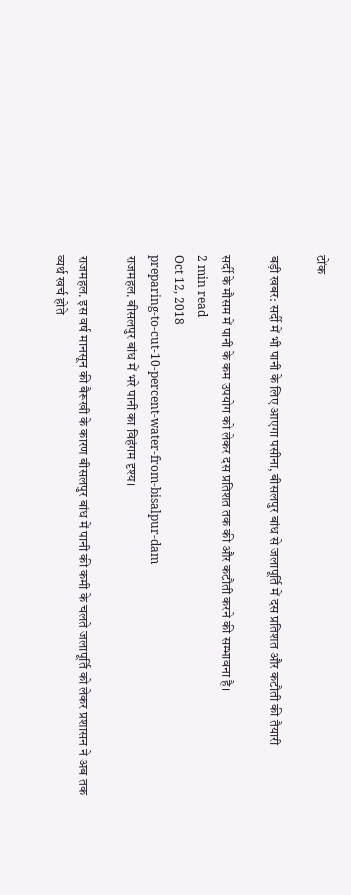टोंक

बड़ी खबर: सर्दी में भी पानी के लिए आएगा पसीना, बीसलपुर बांध से जलापूर्ति में दस प्रतिशत और कटौती की तैयारी

सर्दी के मौसम में पानी के कम उपयोग को लेकर दस प्रतिशत तक की और कटौती करने की सम्भावना है।
2 min read
Oct 12, 2018
preparing-to-cut-10-percent-water-from-bisalpur-dam
राजमहल. बीसलपुर बांध में भरे पानी का विहंगम दृश्य।

राजमहल. इस वर्ष मानसून की बैरूखी के कारण बीसलपुर बांध में पानी की कमी के चलते जलापूर्ति को लेकर प्रशासन ने अब तक व्यर्थ खर्च होते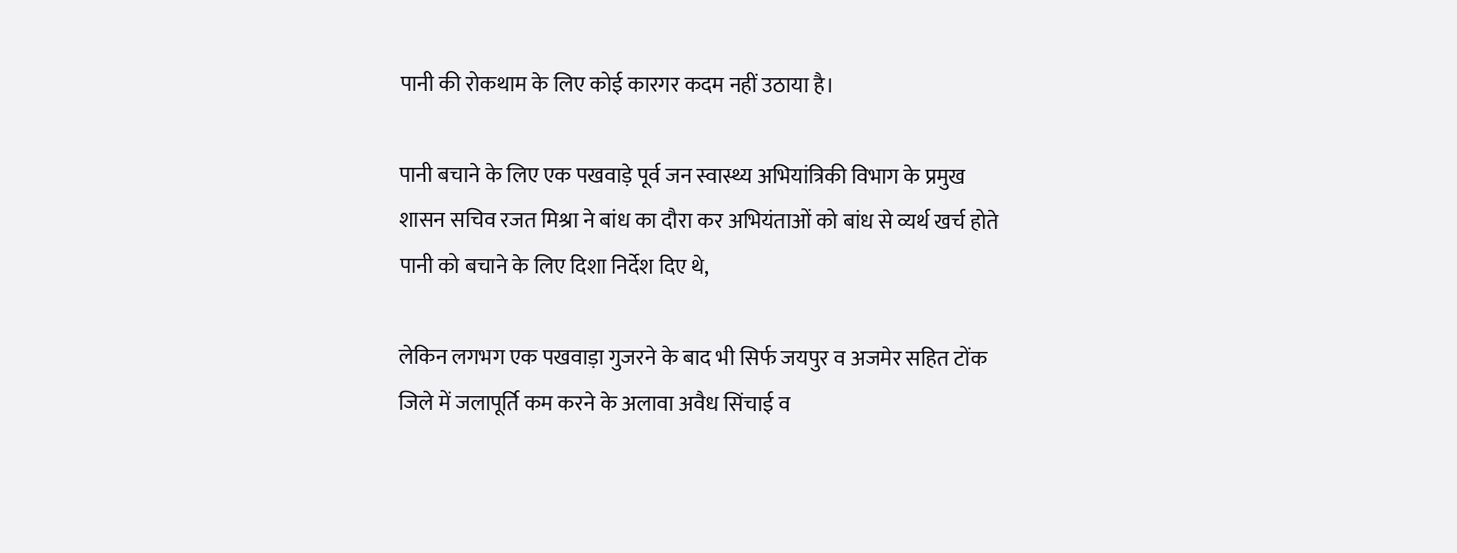पानी की रोकथाम के लिए कोई कारगर कदम नहीं उठाया है।

पानी बचाने के लिए एक पखवाड़े पूर्व जन स्वास्थ्य अभियांत्रिकी विभाग के प्रमुख शासन सचिव रजत मिश्रा ने बांध का दौरा कर अभियंताओं को बांध से व्यर्थ खर्च होते पानी को बचाने के लिए दिशा निर्देश दिए थे,

लेकिन लगभग एक पखवाड़ा गुजरने के बाद भी सिर्फ जयपुर व अजमेर सहित टोंक जिले में जलापूर्ति कम करने के अलावा अवैध सिंचाई व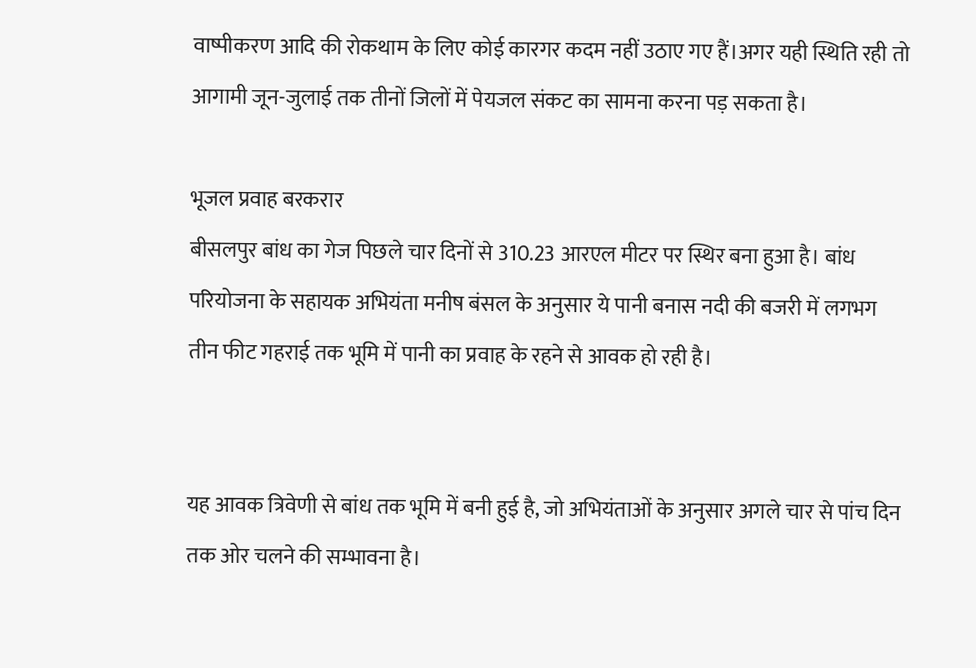वाष्पीकरण आदि की रोकथाम के लिए कोई कारगर कदम नहीं उठाए गए हैं।अगर यही स्थिति रही तो आगामी जून-जुलाई तक तीनों जिलों में पेयजल संकट का सामना करना पड़ सकता है।

भूजल प्रवाह बरकरार
बीसलपुर बांध का गेज पिछले चार दिनों से 310.23 आरएल मीटर पर स्थिर बना हुआ है। बांध परियोजना के सहायक अभियंता मनीष बंसल के अनुसार ये पानी बनास नदी की बजरी में लगभग तीन फीट गहराई तक भूमि में पानी का प्रवाह के रहने से आवक हो रही है।


यह आवक त्रिवेणी से बांध तक भूमि में बनी हुई है, जो अभियंताओं के अनुसार अगले चार से पांच दिन तक ओर चलने की सम्भावना है।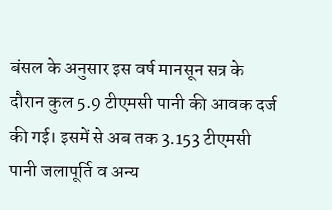बंसल के अनुसार इस वर्ष मानसून सत्र के दौरान कुल 5.9 टीएमसी पानी की आवक दर्ज की गई। इसमें से अब तक 3.153 टीएमसी पानी जलापूर्ति व अन्य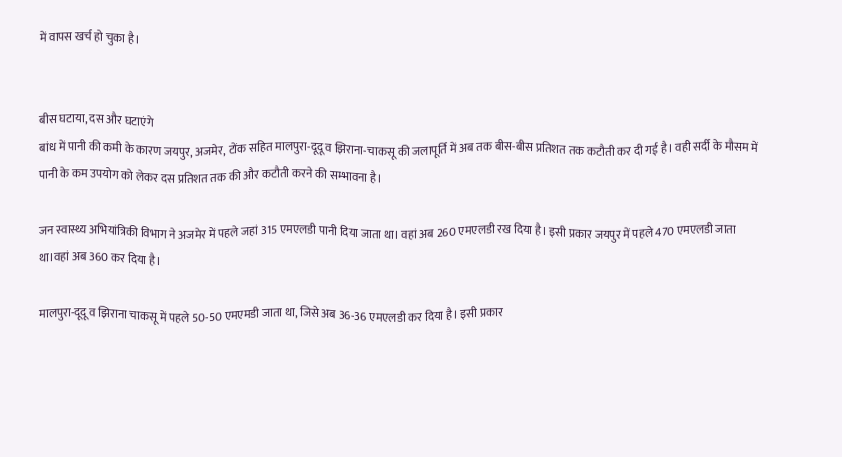में वापस खर्च हो चुका है।


बीस घटाया, दस और घटाएंगे
बांध में पानी की कमी के कारण जयपुर, अजमेर, टोंक सहित मालपुरा-दूदू व झिराना-चाकसू की जलापूर्ति में अब तक बीस-बीस प्रतिशत तक कटौती कर दी गई है। वही सर्दी के मौसम में पानी के कम उपयोग को लेकर दस प्रतिशत तक की और कटौती करने की सम्भावना है।

जन स्वास्थ्य अभियांत्रिकी विभाग ने अजमेर में पहले जहां 315 एमएलडी पानी दिया जाता था। वहां अब 260 एमएलडी रख दिया है। इसी प्रकार जयपुर में पहले 470 एमएलडी जाता था।वहां अब 360 कर दिया है।

मालपुरा-दूदू व झिराना चाकसू में पहले 50-50 एमएमडी जाता था, जिसे अब 36-36 एमएलडी कर दिया है। इसी प्रकार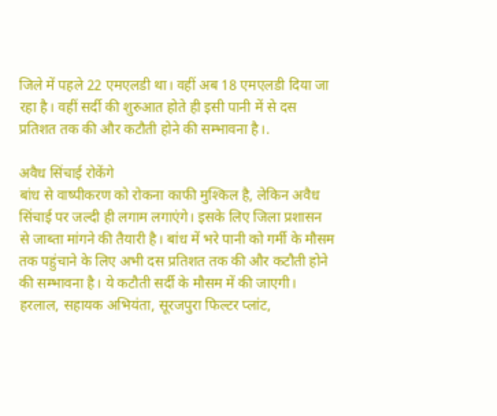जिले में पहले 22 एमएलडी था। वहीं अब 18 एमएलडी दिया जा रहा है। वहीं सर्दी की शुरुआत होते ही इसी पानी में से दस प्रतिशत तक की और कटौती होने की सम्भावना है।.

अवैध सिंचाई रोकेंगे
बांध से वाष्पीकरण को रोकना काफी मुश्किल है, लेकिन अवैध सिंचाई पर जल्दी ही लगाम लगाएंगे। इसके लिए जिला प्रशासन से जाब्ता मांगने की तैयारी है। बांध में भरे पानी को गर्मी के मौसम तक पहुंचाने के लिए अभी दस प्रतिशत तक की और कटौती होने की सम्भावना है। ये कटौती सर्दी के मौसम में की जाएगी।
हरलाल, सहायक अभियंता, सूरजपुरा फिल्टर प्लांट,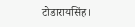टोडारायसिंह।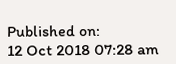Published on:
12 Oct 2018 07:28 am